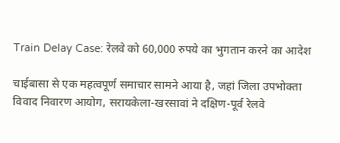Train Delay Case: रेलवे को 60,000 रुपये का भुगतान करने का आदेश

चाईबासा से एक महत्वपूर्ण समाचार सामने आया है, जहां जिला उपभोक्ता विवाद निवारण आयोग, सरायकेला-खरसावां ने दक्षिण-पूर्व रेलवे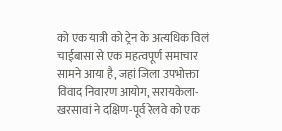को एक यात्री को ट्रेन के अत्यधिक विलं
चाईबासा से एक महत्वपूर्ण समाचार सामने आया है, जहां जिला उपभोक्ता विवाद निवारण आयोग, सरायकेला-खरसावां ने दक्षिण-पूर्व रेलवे को एक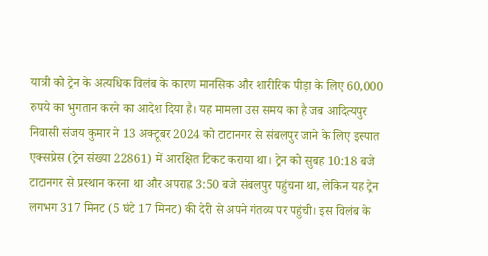यात्री को ट्रेन के अत्यधिक विलंब के कारण मानसिक और शारीरिक पीड़ा के लिए 60,000 रुपये का भुगतान करने का आदेश दिया है। यह मामला उस समय का है जब आदित्यपुर निवासी संजय कुमार ने 13 अक्टूबर 2024 को टाटानगर से संबलपुर जाने के लिए इस्पात एक्सप्रेस (ट्रेन संख्या 22861) में आरक्षित टिकट कराया था। ट्रेन को सुबह 10:18 बजे टाटानगर से प्रस्थान करना था और अपराह्न 3:50 बजे संबलपुर पहुंचना था, लेकिन यह ट्रेन लगभग 317 मिनट (5 घंटे 17 मिनट) की देरी से अपने गंतव्य पर पहुंची। इस विलंब के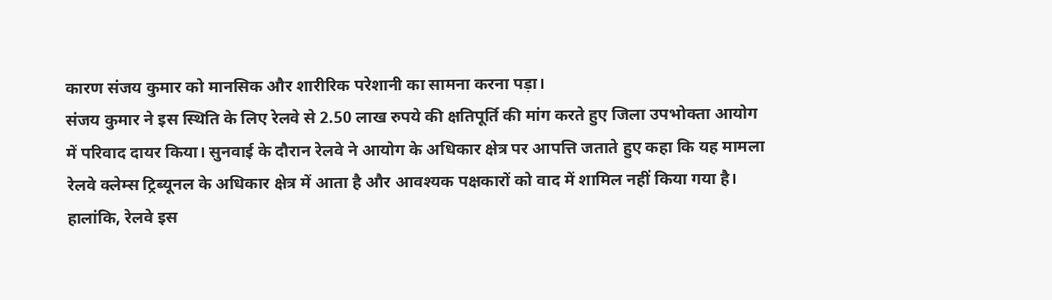कारण संजय कुमार को मानसिक और शारीरिक परेशानी का सामना करना पड़ा।
संजय कुमार ने इस स्थिति के लिए रेलवे से 2.50 लाख रुपये की क्षतिपूर्ति की मांग करते हुए जिला उपभोक्ता आयोग में परिवाद दायर किया। सुनवाई के दौरान रेलवे ने आयोग के अधिकार क्षेत्र पर आपत्ति जताते हुए कहा कि यह मामला रेलवे क्लेम्स ट्रिब्यूनल के अधिकार क्षेत्र में आता है और आवश्यक पक्षकारों को वाद में शामिल नहीं किया गया है। हालांकि, रेलवे इस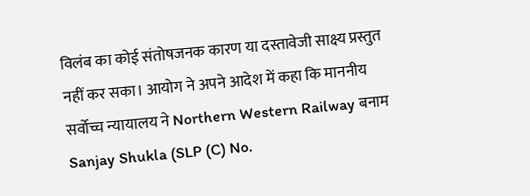विलंब का कोई संतोषजनक कारण या दस्तावेजी साक्ष्य प्रस्तुत नहीं कर सका। आयोग ने अपने आदेश में कहा कि माननीय सर्वोच्च न्यायालय ने Northern Western Railway बनाम Sanjay Shukla (SLP (C) No.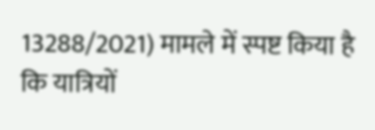13288/2021) मामले में स्पष्ट किया है कि यात्रियों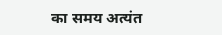का समय अत्यंत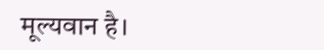मूल्यवान है।